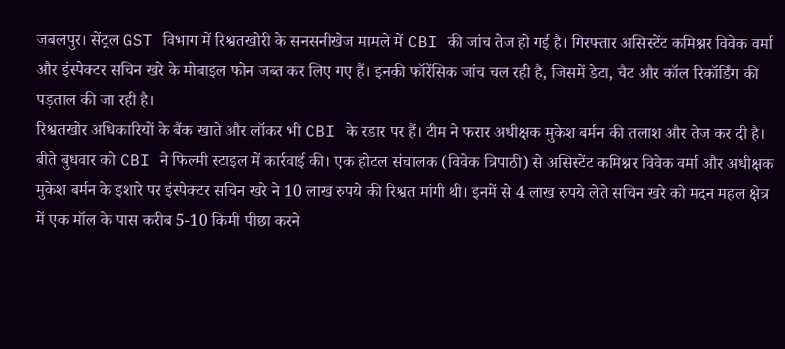जबलपुर। सेंट्रल GST विभाग में रिश्वतखोरी के सनसनीखेज मामले में CBI की जांच तेज हो गई है। गिरफ्तार असिस्टेंट कमिश्नर विवेक वर्मा और इंस्पेक्टर सचिन खरे के मोबाइल फोन जब्त कर लिए गए हैं। इनकी फॉरेंसिक जांच चल रही है, जिसमें डेटा, चैट और कॉल रिकॉर्डिंग की पड़ताल की जा रही है।
रिश्वतखोर अधिकारियों के बैंक खाते और लॉकर भी CBI के रडार पर हैं। टीम ने फरार अधीक्षक मुकेश बर्मन की तलाश और तेज कर दी है।
बीते बुधवार को CBI ने फिल्मी स्टाइल में कार्रवाई की। एक होटल संचालक (विवेक त्रिपाठी) से असिस्टेंट कमिश्नर विवेक वर्मा और अधीक्षक मुकेश बर्मन के इशारे पर इंस्पेक्टर सचिन खरे ने 10 लाख रुपये की रिश्वत मांगी थी। इनमें से 4 लाख रुपये लेते सचिन खरे को मदन महल क्षेत्र में एक मॉल के पास करीब 5-10 किमी पीछा करने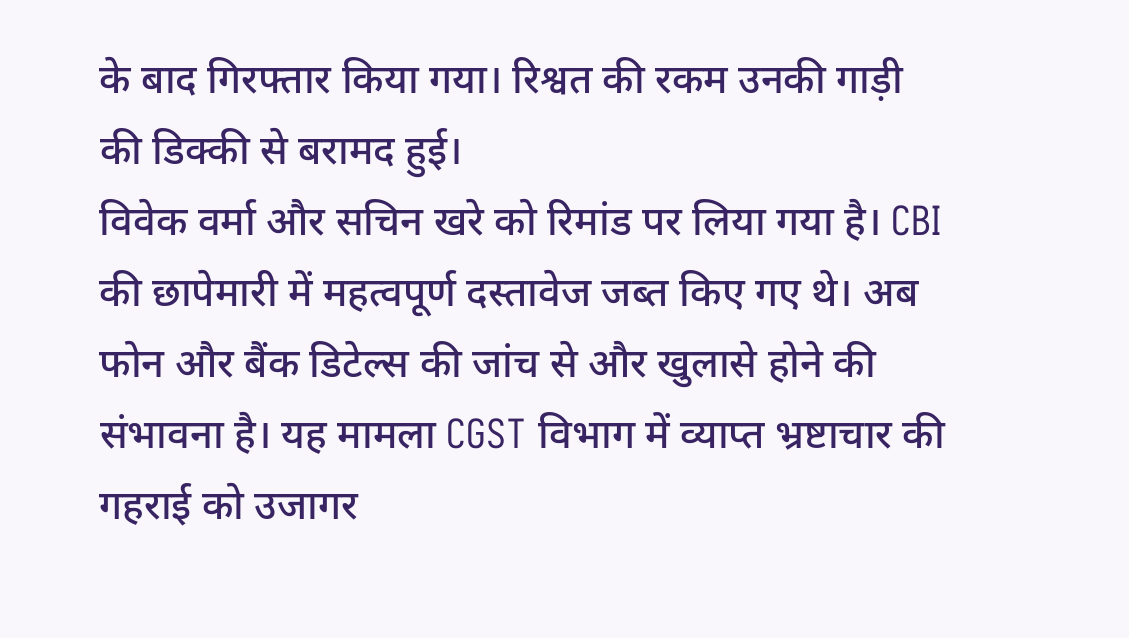के बाद गिरफ्तार किया गया। रिश्वत की रकम उनकी गाड़ी की डिक्की से बरामद हुई।
विवेक वर्मा और सचिन खरे को रिमांड पर लिया गया है। CBI की छापेमारी में महत्वपूर्ण दस्तावेज जब्त किए गए थे। अब फोन और बैंक डिटेल्स की जांच से और खुलासे होने की संभावना है। यह मामला CGST विभाग में व्याप्त भ्रष्टाचार की गहराई को उजागर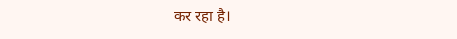कर रहा है।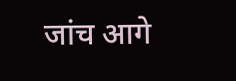जांच आगे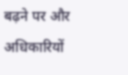बढ़ने पर और अधिकारियों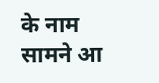के नाम सामने आ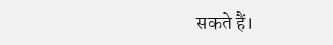सकते हैं।